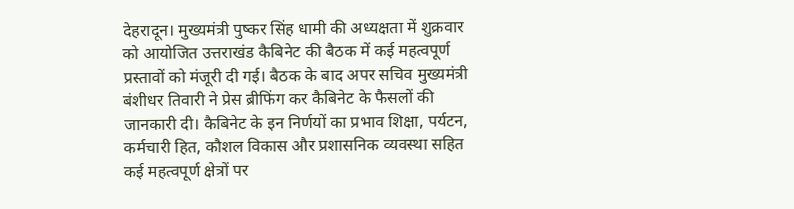देहरादून। मुख्यमंत्री पुष्कर सिंह धामी की अध्यक्षता में शुक्रवार को आयोजित उत्तराखंड कैबिनेट की बैठक में कई महत्वपूर्ण प्रस्तावों को मंजूरी दी गई। बैठक के बाद अपर सचिव मुख्यमंत्री बंशीधर तिवारी ने प्रेस ब्रीफिंग कर कैबिनेट के फैसलों की जानकारी दी। कैबिनेट के इन निर्णयों का प्रभाव शिक्षा, पर्यटन, कर्मचारी हित, कौशल विकास और प्रशासनिक व्यवस्था सहित कई महत्वपूर्ण क्षेत्रों पर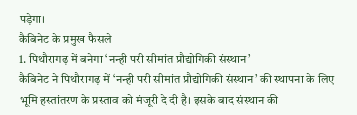पड़ेगा।
कैबिनेट के प्रमुख फैसले
1. पिथौरागढ़ में बनेगा ‘नन्ही परी सीमांत प्रौद्योगिकी संस्थान’
कैबिनेट ने पिथौरागढ़ में ‘नन्ही परी सीमांत प्रौद्योगिकी संस्थान’ की स्थापना के लिए भूमि हस्तांतरण के प्रस्ताव को मंजूरी दे दी है। इसके बाद संस्थान की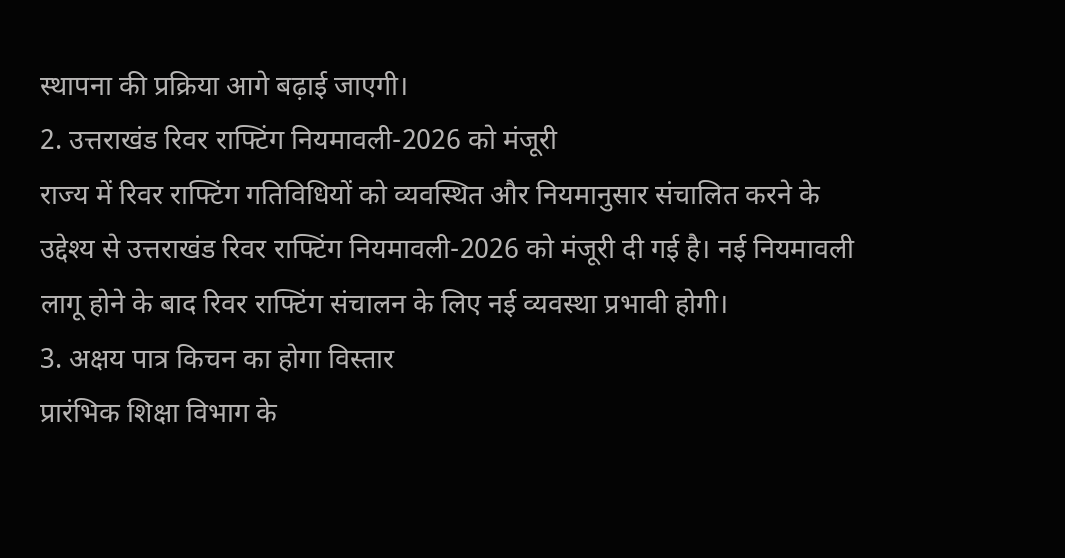स्थापना की प्रक्रिया आगे बढ़ाई जाएगी।
2. उत्तराखंड रिवर राफ्टिंग नियमावली-2026 को मंजूरी
राज्य में रिवर राफ्टिंग गतिविधियों को व्यवस्थित और नियमानुसार संचालित करने के उद्देश्य से उत्तराखंड रिवर राफ्टिंग नियमावली-2026 को मंजूरी दी गई है। नई नियमावली लागू होने के बाद रिवर राफ्टिंग संचालन के लिए नई व्यवस्था प्रभावी होगी।
3. अक्षय पात्र किचन का होगा विस्तार
प्रारंभिक शिक्षा विभाग के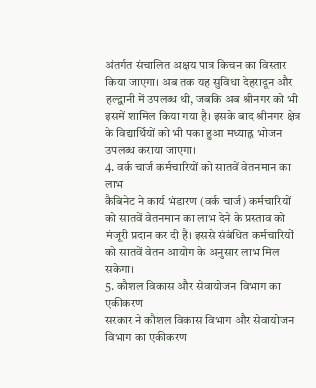अंतर्गत संचालित अक्षय पात्र किचन का विस्तार किया जाएगा। अब तक यह सुविधा देहरादून और हल्द्वानी में उपलब्ध थी, जबकि अब श्रीनगर को भी इसमें शामिल किया गया है। इसके बाद श्रीनगर क्षेत्र के विद्यार्थियों को भी पका हुआ मध्याह्न भोजन उपलब्ध कराया जाएगा।
4. वर्क चार्ज कर्मचारियों को सातवें वेतनमान का लाभ
कैबिनेट ने कार्य भंडारण (वर्क चार्ज) कर्मचारियों को सातवें वेतनमान का लाभ देने के प्रस्ताव को मंजूरी प्रदान कर दी है। इससे संबंधित कर्मचारियों को सातवें वेतन आयोग के अनुसार लाभ मिल सकेगा।
5. कौशल विकास और सेवायोजन विभाग का एकीकरण
सरकार ने कौशल विकास विभाग और सेवायोजन विभाग का एकीकरण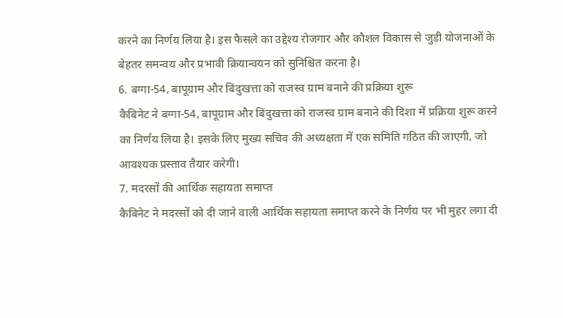करने का निर्णय लिया है। इस फैसले का उद्देश्य रोजगार और कौशल विकास से जुड़ी योजनाओं के बेहतर समन्वय और प्रभावी क्रियान्वयन को सुनिश्चित करना है।
6. बग्गा-54, बापूग्राम और बिंदुखत्ता को राजस्व ग्राम बनाने की प्रक्रिया शुरू
कैबिनेट ने बग्गा-54, बापूग्राम और बिंदुखत्ता को राजस्व ग्राम बनाने की दिशा में प्रक्रिया शुरू करने का निर्णय लिया है। इसके लिए मुख्य सचिव की अध्यक्षता में एक समिति गठित की जाएगी, जो आवश्यक प्रस्ताव तैयार करेगी।
7. मदरसों की आर्थिक सहायता समाप्त
कैबिनेट ने मदरसों को दी जाने वाली आर्थिक सहायता समाप्त करने के निर्णय पर भी मुहर लगा दी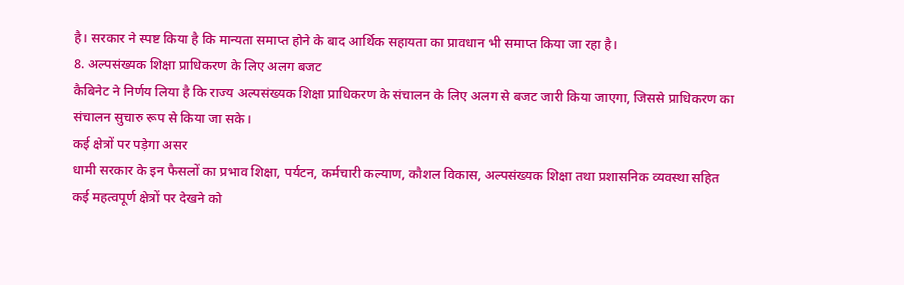है। सरकार ने स्पष्ट किया है कि मान्यता समाप्त होने के बाद आर्थिक सहायता का प्रावधान भी समाप्त किया जा रहा है।
8. अल्पसंख्यक शिक्षा प्राधिकरण के लिए अलग बजट
कैबिनेट ने निर्णय लिया है कि राज्य अल्पसंख्यक शिक्षा प्राधिकरण के संचालन के लिए अलग से बजट जारी किया जाएगा, जिससे प्राधिकरण का संचालन सुचारु रूप से किया जा सके।
कई क्षेत्रों पर पड़ेगा असर
धामी सरकार के इन फैसलों का प्रभाव शिक्षा, पर्यटन, कर्मचारी कल्याण, कौशल विकास, अल्पसंख्यक शिक्षा तथा प्रशासनिक व्यवस्था सहित कई महत्वपूर्ण क्षेत्रों पर देखने को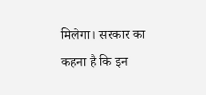मिलेगा। सरकार का कहना है कि इन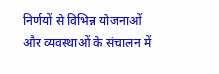निर्णयों से विभिन्न योजनाओं और व्यवस्थाओं के संचालन में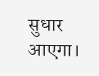सुधार आएगा।